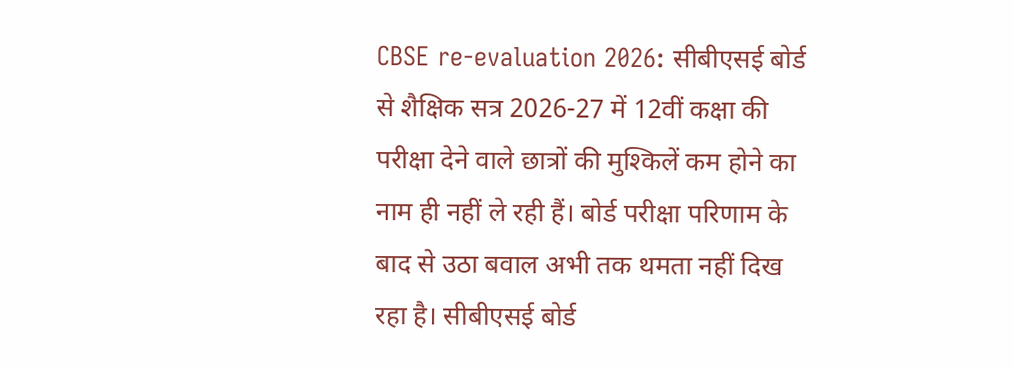CBSE re-evaluation 2026: सीबीएसई बोर्ड से शैक्षिक सत्र 2026-27 में 12वीं कक्षा की परीक्षा देने वाले छात्रों की मुश्किलें कम होने का नाम ही नहीं ले रही हैं। बोर्ड परीक्षा परिणाम के बाद से उठा बवाल अभी तक थमता नहीं दिख रहा है। सीबीएसई बोर्ड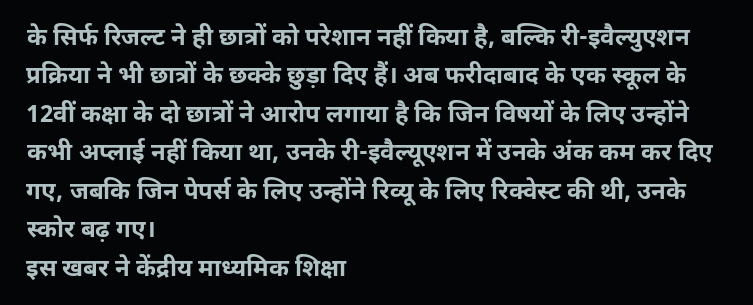के सिर्फ रिजल्ट ने ही छात्रों को परेशान नहीं किया है, बल्कि री-इवैल्युएशन प्रक्रिया ने भी छात्रों के छक्के छुड़ा दिए हैं। अब फरीदाबाद के एक स्कूल के 12वीं कक्षा के दो छात्रों ने आरोप लगाया है कि जिन विषयों के लिए उन्होंने कभी अप्लाई नहीं किया था, उनके री-इवैल्यूएशन में उनके अंक कम कर दिए गए, जबकि जिन पेपर्स के लिए उन्होंने रिव्यू के लिए रिक्वेस्ट की थी, उनके स्कोर बढ़ गए।
इस खबर ने केंद्रीय माध्यमिक शिक्षा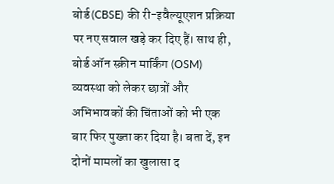बोर्ड (CBSE) की री-इवैल्यूएशन प्रक्रिया पर नए सवाल खड़े कर दिए हैं। साथ ही, बोर्ड ऑन स्क्रीन मार्किंग (OSM) व्यवस्था को लेकर छात्रों और अभिभावकों की चिंताओं को भी एक बार फिर पुख्ता कर दिया है। बता दें, इन दोनों मामलों का खुलासा द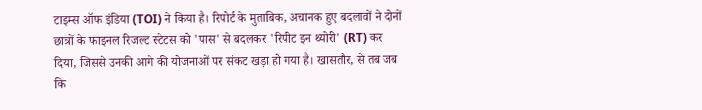टाइम्स ऑफ इंडिया (TOI) ने किया है। रिपोर्ट के मुताबिक, अचानक हुए बदलावों ने दोनों छात्रों के फाइनल रिजल्ट स्टेटस को 'पास' से बदलकर 'रिपीट इन थ्योरी' (RT) कर दिया, जिससे उनकी आगे की योजनाओं पर संकट खड़ा हो गया है। खासतौर, से तब जब कि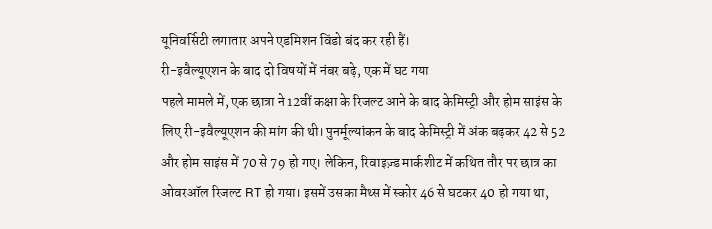यूनिवर्सिटी लगातार अपने एडमिशन विंडो बंद कर रही हैं।
री-इवैल्यूएशन के बाद दो विषयों में नंबर बढ़े, एक में घट गया
पहले मामले में, एक छात्रा ने 12वीं कक्षा के रिजल्ट आने के बाद केमिस्ट्री और होम साइंस के लिए री-इवैल्यूएशन की मांग की थी। पुनर्मूल्यांकन के बाद केमिस्ट्री में अंक बढ़कर 42 से 52 और होम साइंस में 70 से 79 हो गए। लेकिन, रिवाइज़्ड मार्कशीट में कथित तौर पर छात्र का ओवरऑल रिजल्ट RT हो गया। इसमें उसका मैथ्स में स्कोर 46 से घटकर 40 हो गया था,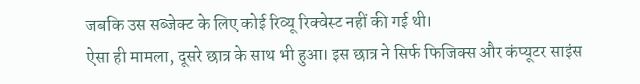जबकि उस सब्जेक्ट के लिए कोई रिव्यू रिक्वेस्ट नहीं की गई थी।
ऐसा ही मामला, दूसरे छात्र के साथ भी हुआ। इस छात्र ने सिर्फ फिजिक्स और कंप्यूटर साइंस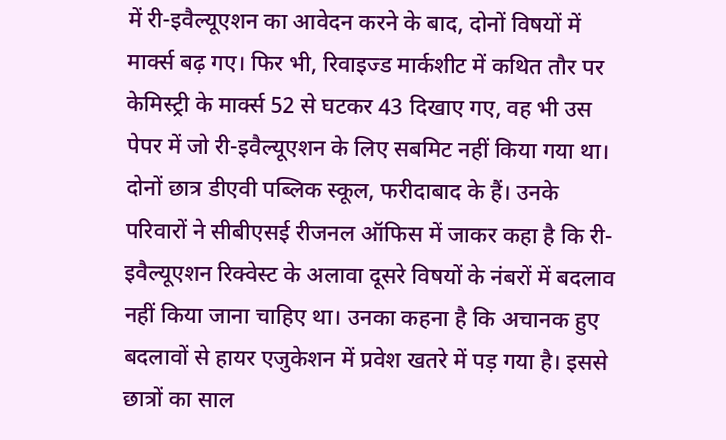में री-इवैल्यूएशन का आवेदन करने के बाद, दोनों विषयों में मार्क्स बढ़ गए। फिर भी, रिवाइज्ड मार्कशीट में कथित तौर पर केमिस्ट्री के मार्क्स 52 से घटकर 43 दिखाए गए, वह भी उस पेपर में जो री-इवैल्यूएशन के लिए सबमिट नहीं किया गया था।
दोनों छात्र डीएवी पब्लिक स्कूल, फरीदाबाद के हैं। उनके परिवारों ने सीबीएसई रीजनल ऑफिस में जाकर कहा है कि री-इवैल्यूएशन रिक्वेस्ट के अलावा दूसरे विषयों के नंबरों में बदलाव नहीं किया जाना चाहिए था। उनका कहना है कि अचानक हुए बदलावों से हायर एजुकेशन में प्रवेश खतरे में पड़ गया है। इससे छात्रों का साल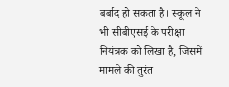बर्बाद हो सकता है। स्कूल ने भी सीबीएसई के परीक्षा नियंत्रक को लिखा है, जिसमें मामले की तुरंत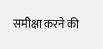समीक्षा करने की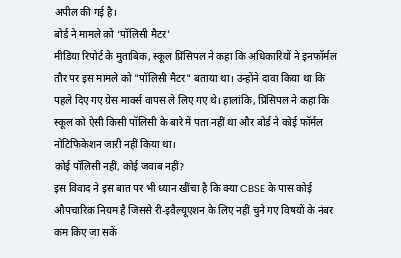अपील की गई है।
बोर्ड ने मामले को ‘पॉलिसी मैटर’
मीडिया रिपोर्ट के मुताबिक, स्कूल प्रिंसिपल ने कहा कि अधिकारियों ने इनफॉर्मल तौर पर इस मामले को "पॉलिसी मैटर" बताया था। उन्होंने दावा किया था कि पहले दिए गए ग्रेस मार्क्स वापस ले लिए गए थे। हालांकि, प्रिंसिपल ने कहा कि स्कूल को ऐसी किसी पॉलिसी के बारे में पता नहीं था और बोर्ड ने कोई फॉर्मल नोटिफिकेशन जारी नहीं किया था।
कोई पॉलिसी नहीं, कोई जवाब नहीं?
इस विवाद ने इस बात पर भी ध्यान खींचा है कि क्या CBSE के पास कोई औपचारिक नियम है जिससे री-इवैल्यूएशन के लिए नहीं चुने गए विषयों के नंबर कम किए जा सकें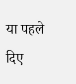या पहले दिए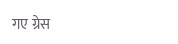गए ग्रेस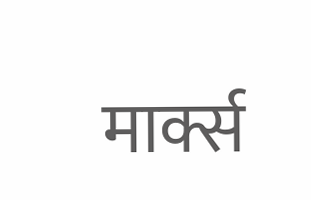मार्क्स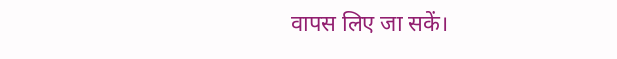वापस लिए जा सकें।